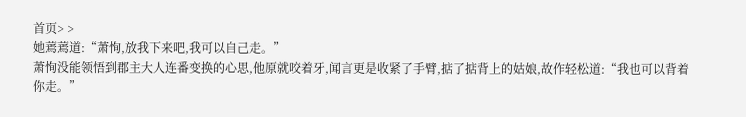首页> >
她蔫蔫道:“萧恂,放我下来吧,我可以自己走。”
萧恂没能领悟到郡主大人连番变换的心思,他原就咬着牙,闻言更是收紧了手臂,掂了掂背上的姑娘,故作轻松道:“我也可以背着你走。”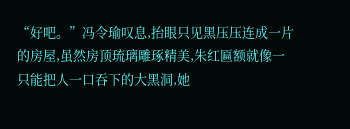“好吧。”冯令瑜叹息,抬眼只见黑压压连成一片的房屋,虽然房顶琉璃雕琢精美,朱红匾额就像一只能把人一口吞下的大黑洞,她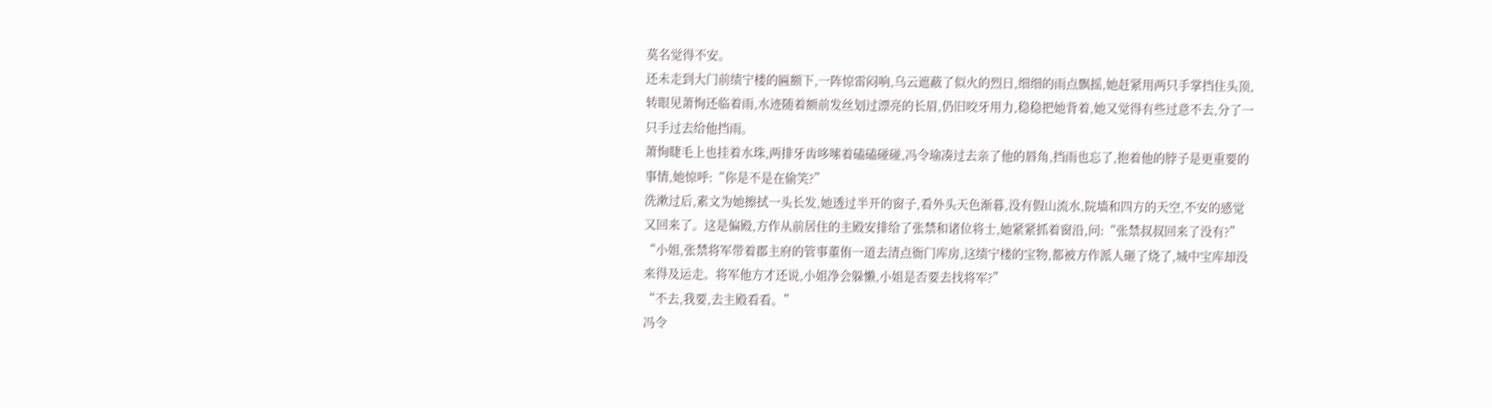莫名觉得不安。
还未走到大门前绩宁楼的匾额下,一阵惊雷闷响,乌云遮蔽了似火的烈日,细细的雨点飘摇,她赶紧用两只手掌挡住头顶,转眼见萧恂还临着雨,水迹随着额前发丝划过漂亮的长眉,仍旧咬牙用力,稳稳把她背着,她又觉得有些过意不去,分了一只手过去给他挡雨。
萧恂睫毛上也挂着水珠,两排牙齿哆嗦着磕磕碰碰,冯令瑜凑过去亲了他的唇角,挡雨也忘了,抱着他的脖子是更重要的事情,她惊呼:“你是不是在偷笑?”
洗漱过后,素文为她擦拭一头长发,她透过半开的窗子,看外头天色渐暮,没有假山流水,院墙和四方的天空,不安的感觉又回来了。这是偏殿,方作从前居住的主殿安排给了张禁和诸位将士,她紧紧抓着窗沿,问:“张禁叔叔回来了没有?”
“小姐,张禁将军带着郡主府的管事董侑一道去清点衙门库房,这绩宁楼的宝物,都被方作派人砸了烧了,城中宝库却没来得及运走。将军他方才还说,小姐净会躲懒,小姐是否要去找将军?”
“不去,我要,去主殿看看。”
冯令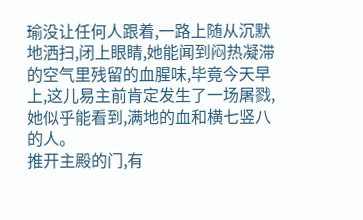瑜没让任何人跟着,一路上随从沉默地洒扫,闭上眼睛,她能闻到闷热凝滞的空气里残留的血腥味,毕竟今天早上,这儿易主前肯定发生了一场屠戮,她似乎能看到,满地的血和横七竖八的人。
推开主殿的门,有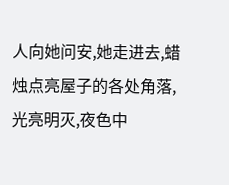人向她问安,她走进去,蜡烛点亮屋子的各处角落,光亮明灭,夜色中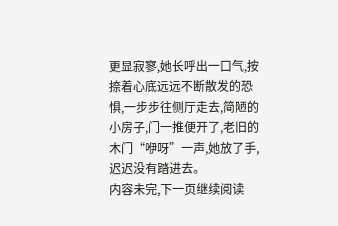更显寂寥,她长呼出一口气,按捺着心底远远不断散发的恐惧,一步步往侧厅走去,简陋的小房子,门一推便开了,老旧的木门“咿呀”一声,她放了手,迟迟没有踏进去。
内容未完,下一页继续阅读